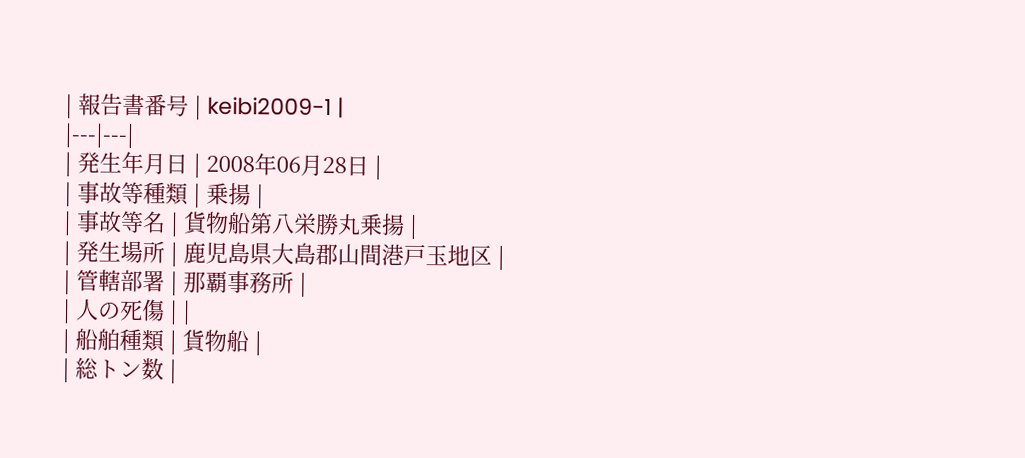| 報告書番号 | keibi2009-1 |
|---|---|
| 発生年月日 | 2008年06月28日 |
| 事故等種類 | 乗揚 |
| 事故等名 | 貨物船第八栄勝丸乗揚 |
| 発生場所 | 鹿児島県大島郡山間港戸玉地区 |
| 管轄部署 | 那覇事務所 |
| 人の死傷 | |
| 船舶種類 | 貨物船 |
| 総トン数 |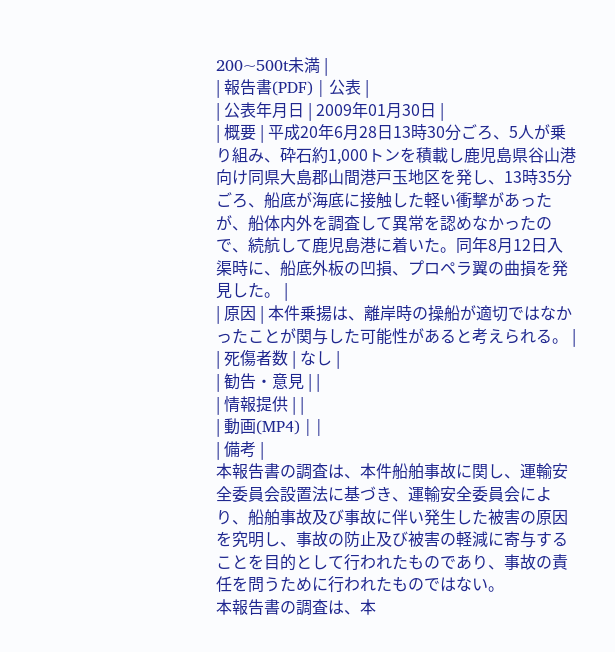200~500t未満 |
| 報告書(PDF) | 公表 |
| 公表年月日 | 2009年01月30日 |
| 概要 | 平成20年6月28日13時30分ごろ、5人が乗り組み、砕石約1,000トンを積載し鹿児島県谷山港向け同県大島郡山間港戸玉地区を発し、13時35分ごろ、船底が海底に接触した軽い衝撃があったが、船体内外を調査して異常を認めなかったので、続航して鹿児島港に着いた。同年8月12日入渠時に、船底外板の凹損、プロペラ翼の曲損を発見した。 |
| 原因 | 本件乗揚は、離岸時の操船が適切ではなかったことが関与した可能性があると考えられる。 |
| 死傷者数 | なし |
| 勧告・意見 | |
| 情報提供 | |
| 動画(MP4) | |
| 備考 |
本報告書の調査は、本件船舶事故に関し、運輸安全委員会設置法に基づき、運輸安全委員会により、船舶事故及び事故に伴い発生した被害の原因を究明し、事故の防止及び被害の軽減に寄与することを目的として行われたものであり、事故の責任を問うために行われたものではない。
本報告書の調査は、本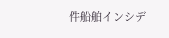件船舶インシデ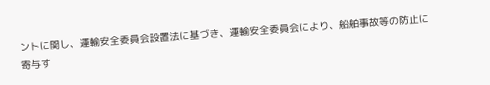ントに関し、運輸安全委員会設置法に基づき、運輸安全委員会により、船舶事故等の防止に寄与す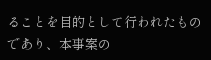ることを目的として行われたものであり、本事案の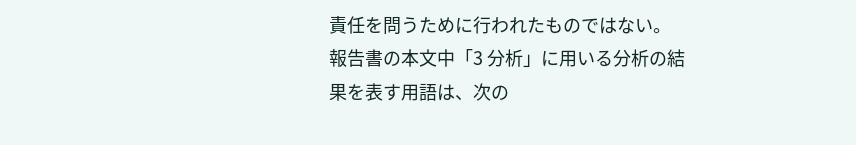責任を問うために行われたものではない。
報告書の本文中「3 分析」に用いる分析の結果を表す用語は、次の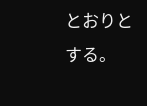とおりとする。